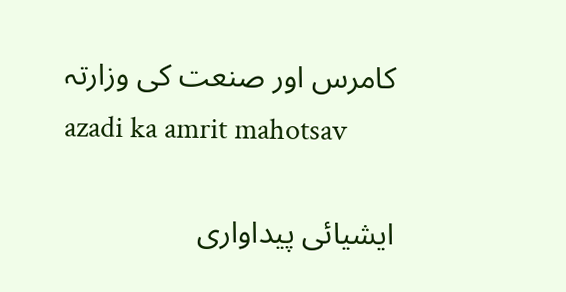کامرس اور صنعت کی وزارتہ
azadi ka amrit mahotsav

ایشیائی پیداواری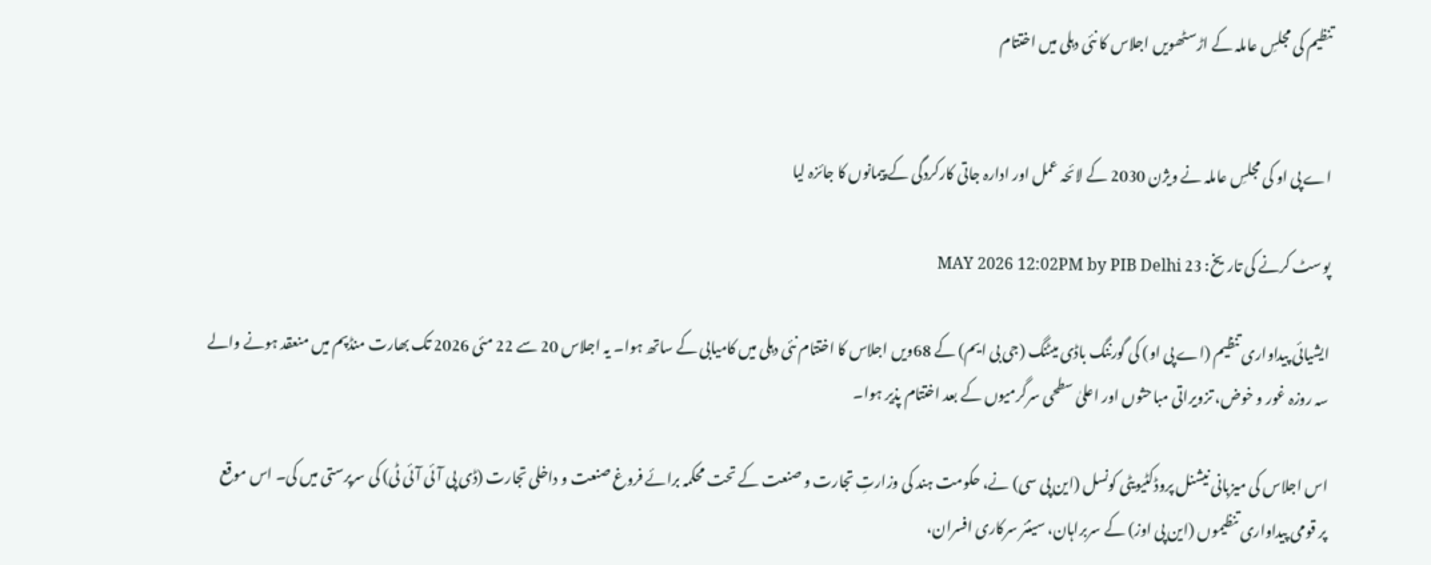تنظیم کی مجلسِ عاملہ کے اڑسٹھویں اجلاس کا نئی دہلی میں اختتام


اے پی او کی مجلسِ عاملہ نے ویژن 2030 کے لائحہ عمل اور ادارہ جاتی کارکردگی کے پیمانوں کا جائزہ لیا

پوسٹ کرنے کی تاریخ: 23 MAY 2026 12:02PM by PIB Delhi

ایشیائی پیداواری تنظیم (اے پی او) کی گورننگ باڈی میٹنگ (جی بی ایم) کے 68ویں اجلاس کا اختتام نئی دہلی میں کامیابی کے ساتھ ہوا۔ یہ اجلاس 20 سے 22 مئی 2026 تک بھارت منڈپم میں منعقد ہونے والے سہ روزہ غور و خوض، تزویراتی مباحثوں اور اعلیٰ سطحی سرگرمیوں کے بعد اختتام پذیر ہوا۔

اس اجلاس کی میزبانی نیشنل پروڈکٹیویٹی کونسل (این پی سی) نے، حکومت ہند کی وزارتِ تجارت و صنعت کے تحت محکمہ برائے فروغ صنعت و داخلی تجارت (ڈی پی آئی آئی ٹی) کی سرپرستی میں کی۔ اس موقع پر قومی پیداواری تنظیموں (این پی اوز) کے سربراہان، سینئر سرکاری افسران،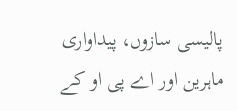پالیسی سازوں، پیداواری ماہرین اور اے پی او کے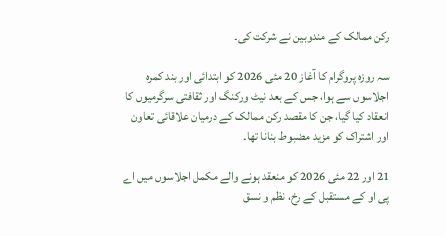رکن ممالک کے مندوبین نے شرکت کی۔

سہ روزہ پروگرام کا آغاز 20 مئی 2026 کو ابتدائی اور بند کمرہ اجلاسوں سے ہوا، جس کے بعد نیٹ ورکنگ اور ثقافتی سرگرمیوں کا انعقاد کیا گیا، جن کا مقصد رکن ممالک کے درمیان علاقائی تعاون اور اشتراک کو مزید مضبوط بنانا تھا۔

21 اور 22 مئی 2026 کو منعقد ہونے والے مکمل اجلاسوں میں اے پی او کے مستقبل کے رخ، نظم و نسق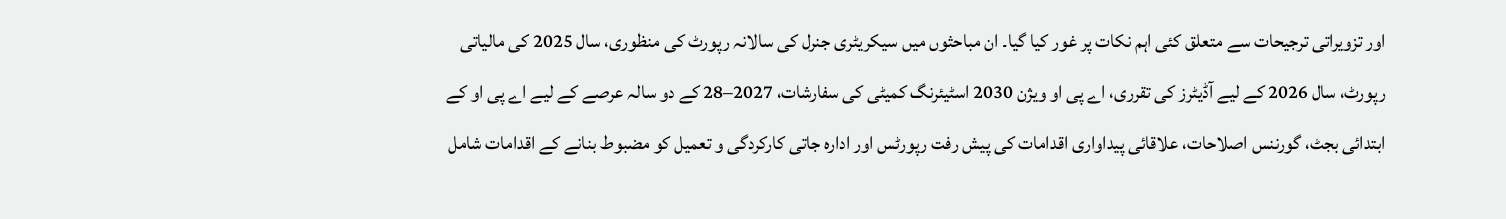اور تزویراتی ترجیحات سے متعلق کئی اہم نکات پر غور کیا گیا۔ ان مباحثوں میں سیکریٹری جنرل کی سالانہ رپورٹ کی منظوری، سال 2025 کی مالیاتی رپورٹ، سال 2026 کے لیے آڈیٹرز کی تقرری، اے پی او ویژن 2030 اسٹیئرنگ کمیٹی کی سفارشات، 2027–28 کے دو سالہ عرصے کے لیے اے پی او کے ابتدائی بجٹ، گورننس اصلاحات، علاقائی پیداواری اقدامات کی پیش رفت رپورٹس اور ادارہ جاتی کارکردگی و تعمیل کو مضبوط بنانے کے اقدامات شامل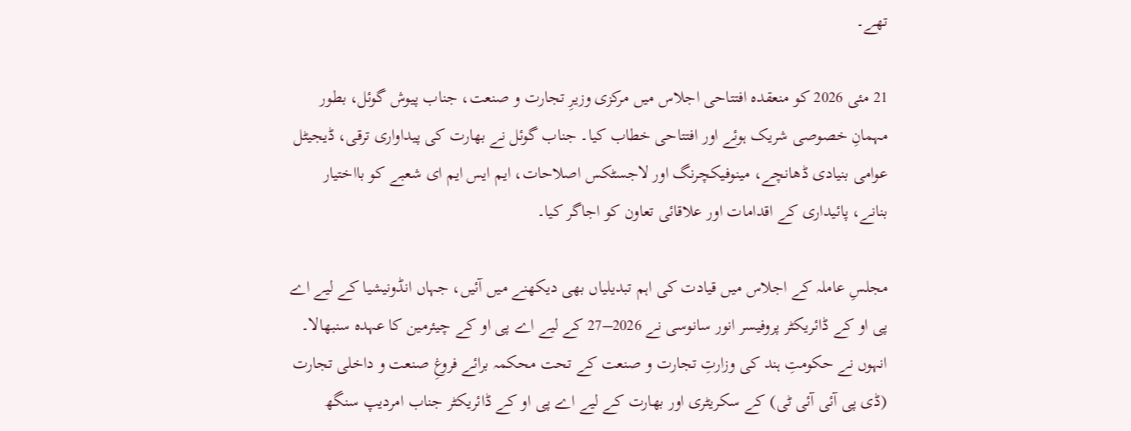تھے۔

21 مئی 2026 کو منعقدہ افتتاحی اجلاس میں مرکزی وزیرِ تجارت و صنعت، جناب پیوش گوئل، بطور مہمانِ خصوصی شریک ہوئے اور افتتاحی خطاب کیا۔ جناب گوئل نے بھارت کی پیداواری ترقی، ڈیجیٹل عوامی بنیادی ڈھانچے، مینوفیکچرنگ اور لاجسٹکس اصلاحات، ایم ایس ایم ای شعبے کو بااختیار بنانے، پائیداری کے اقدامات اور علاقائی تعاون کو اجاگر کیا۔

مجلسِ عاملہ کے اجلاس میں قیادت کی اہم تبدیلیاں بھی دیکھنے میں آئیں، جہاں انڈونیشیا کے لیے اے پی او کے ڈائریکٹر پروفیسر انور سانوسی نے 2026–27 کے لیے اے پی او کے چیئرمین کا عہدہ سنبھالا۔ انہوں نے حکومتِ ہند کی وزارتِ تجارت و صنعت کے تحت محکمہ برائے فروغِ صنعت و داخلی تجارت (ڈی پی آئی آئی ٹی) کے سکریٹری اور بھارت کے لیے اے پی او کے ڈائریکٹر جناب امردیپ سنگھ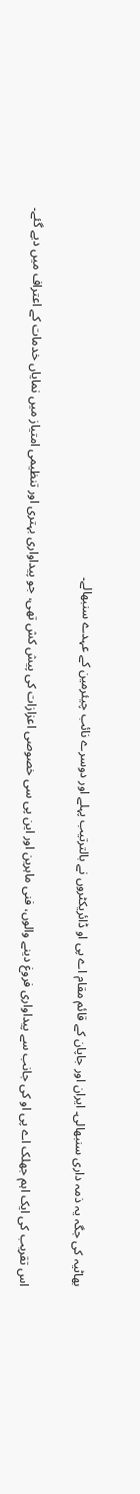بھاٹیہ کی جگہ یہ ذمہ داری سنبھالی۔ ایران اور جاپان کے قائم مقام اے پی او ڈائریکٹروں نے بالترتیب پہلے اور دوسرے نائب چیئرمین کے عہدے سنبھالے۔

اس تقریب کی ایک اہم جھلک اے پی او کی جانب سے پیداواری فروغ دینے والوں، فنی ماہرین اور این پی سی خصوصی اعزازات کی پیش کش تھی، جو پیداواری بہتری اور تنظیمی امتیاز میں نمایاں خدمات کے اعتراف میں دیے گئے۔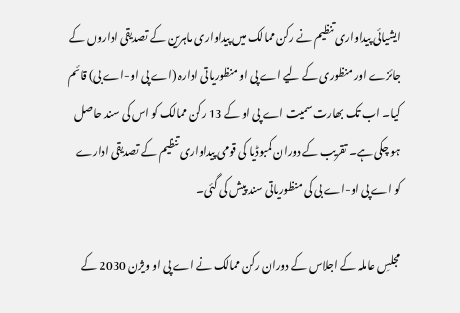ایشیائی پیداواری تنظیم نے رکن ممالک میں پیداواری ماہرین کے تصدیقی اداروں کے جائزے اور منظوری کے لیے اے پی او منظوریاتی ادارہ (اے پی او-اے بی) قائم کیا۔ اب تک بھارت سمیت اے پی او کے 13 رکن ممالک کو اس کی سند حاصل ہو چکی ہے۔ تقریب کے دوران کمبوڈیا کی قومی پیداواری تنظیم کے تصدیقی ادارے کو اے پی او-اے بی کی منظوریاتی سند پیش کی گئی۔

مجلسِ عاملہ کے اجلاس کے دوران رکن ممالک نے اے پی او ویژن 2030 کے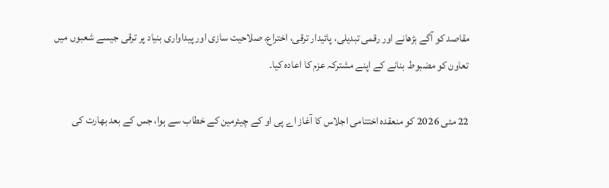مقاصد کو آگے بڑھانے اور رقمی تبدیلی، پائیدار ترقی، اختراع، صلاحیت سازی اور پیداواری بنیاد پر ترقی جیسے شعبوں میں تعاون کو مضبوط بنانے کے اپنے مشترکہ عزم کا اعادہ کیا۔

22 مئی 2026 کو منعقدہ اختتامی اجلاس کا آغاز اے پی او کے چیئرمین کے خطاب سے ہوا، جس کے بعد بھارت کی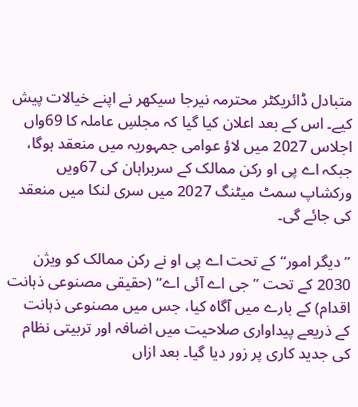متبادل ڈائریکٹر محترمہ نیرجا سیکھر نے اپنے خیالات پیش کیے۔ اس کے بعد اعلان کیا گیا کہ مجلسِ عاملہ کا 69واں اجلاس 2027 میں لاؤ عوامی جمہوریہ میں منعقد ہوگا، جبکہ اے پی او رکن ممالک کے سربراہان کی 67ویں ورکشاپ سمٹ میٹنگ 2027 میں سری لنکا میں منعقد کی جائے گی۔

’’دیگر امور‘‘ کے تحت اے پی او نے رکن ممالک کو ویژن 2030 کے تحت ’’جی اے آئی اے‘‘ (حقیقی مصنوعی ذہانت اقدام) کے بارے میں آگاہ کیا، جس میں مصنوعی ذہانت کے ذریعے پیداواری صلاحیت میں اضافہ اور تربیتی نظام کی جدید کاری پر زور دیا گیا۔ بعد ازاں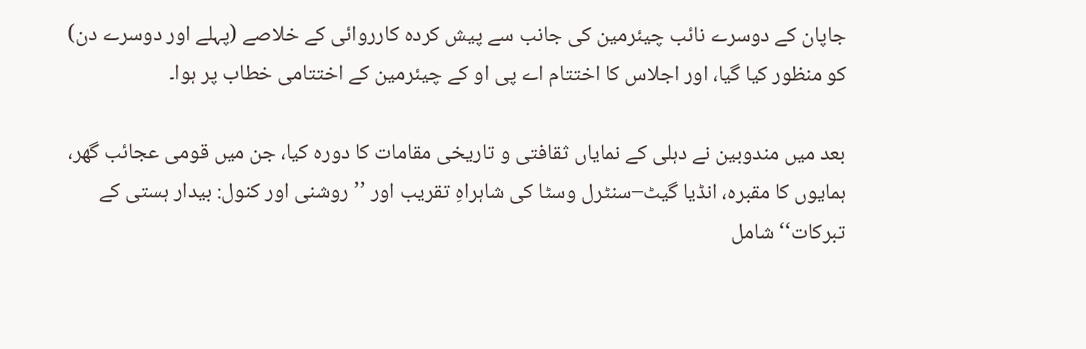جاپان کے دوسرے نائب چیئرمین کی جانب سے پیش کردہ کارروائی کے خلاصے (پہلے اور دوسرے دن) کو منظور کیا گیا، اور اجلاس کا اختتام اے پی او کے چیئرمین کے اختتامی خطاب پر ہوا۔

بعد میں مندوبین نے دہلی کے نمایاں ثقافتی و تاریخی مقامات کا دورہ کیا، جن میں قومی عجائب گھر، ہمایوں کا مقبرہ، انڈیا گیٹ–سنٹرل وسٹا کی شاہراہِ تقریب اور ’’روشنی اور کنول: بیدار ہستی کے تبرکات‘‘ شامل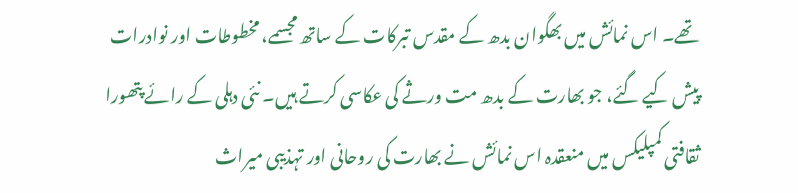تھے۔ اس نمائش میں بھگوان بدھ کے مقدس تبرکات کے ساتھ مجسمے، مخطوطات اور نوادرات پیش کیے گئے، جو بھارت کے بدھ مت ورثے کی عکاسی کرتے ہیں۔ نئی دہلی کے رائے پتھورا ثقافتی کمپلیکس میں منعقدہ اس نمائش نے بھارت کی روحانی اور تہذیبی میراث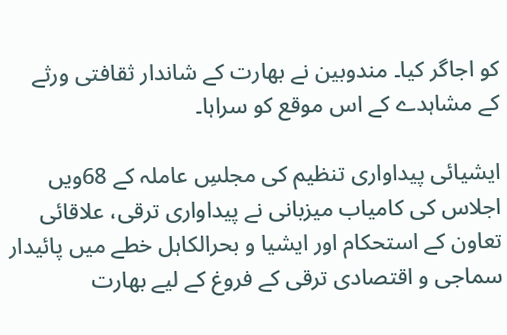کو اجاگر کیا۔ مندوبین نے بھارت کے شاندار ثقافتی ورثے کے مشاہدے کے اس موقع کو سراہا۔

ایشیائی پیداواری تنظیم کی مجلسِ عاملہ کے 68ویں اجلاس کی کامیاب میزبانی نے پیداواری ترقی، علاقائی تعاون کے استحکام اور ایشیا و بحرالکاہل خطے میں پائیدار سماجی و اقتصادی ترقی کے فروغ کے لیے بھارت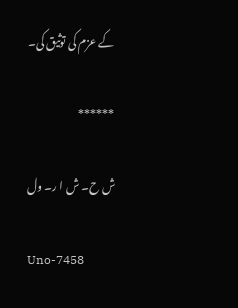کے عزم کی توثیق کی۔

******

ش ح۔ ش ا ر۔ ول

Uno-7458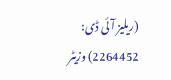(ریلیز آئی ڈی: 2264452) وزیٹر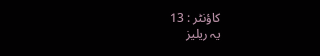کاؤنٹر : 13
یہ ریلیز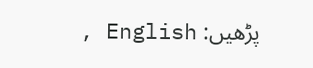پڑھیں: English ,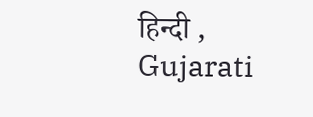हिन्दी , Gujarati